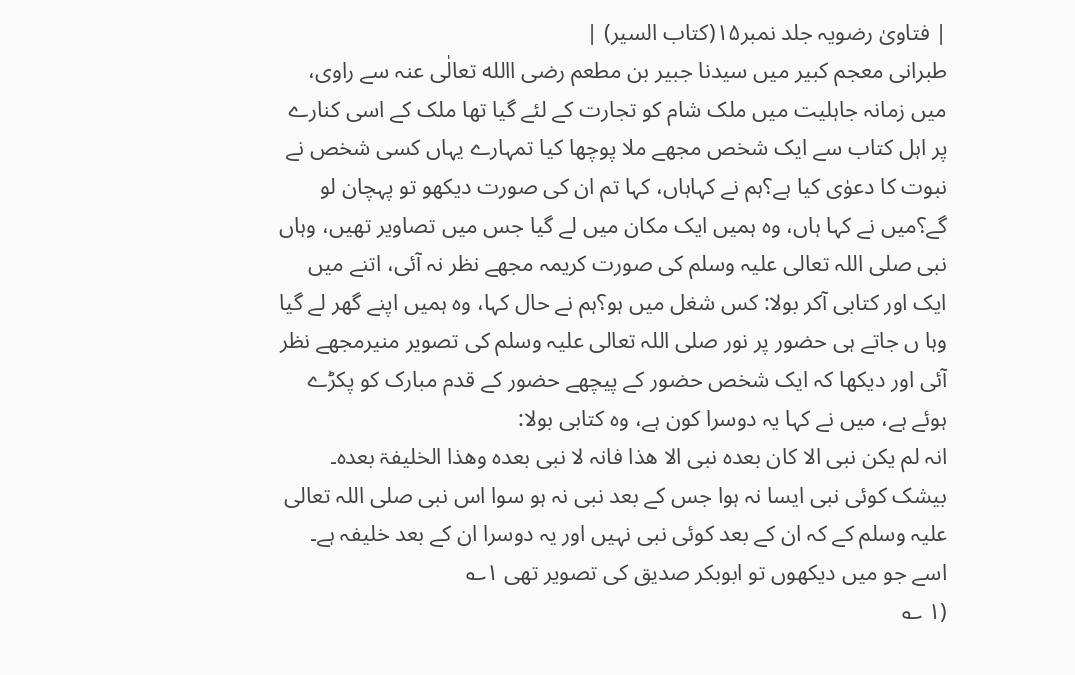| فتاویٰ رضویہ جلد نمبر۱۵(کتاب السیر) |
طبرانی معجم کبیر میں سیدنا جبیر بن مطعم رضی االله تعالٰی عنہ سے راوی، میں زمانہ جاہلیت میں ملک شام کو تجارت کے لئے گیا تھا ملک کے اسی کنارے پر اہل کتاب سے ایک شخص مجھے ملا پوچھا کیا تمہارے یہاں کسی شخص نے نبوت کا دعوٰی کیا ہے؟ہم نے کہاہاں، کہا تم ان کی صورت دیکھو تو پہچان لو گے؟میں نے کہا ہاں، وہ ہمیں ایک مکان میں لے گیا جس میں تصاویر تھیں، وہاں نبی صلی اللہ تعالی علیہ وسلم کی صورت کریمہ مجھے نظر نہ آئی، اتنے میں ایک اور کتابی آکر بولا: کس شغل میں ہو؟ہم نے حال کہا، وہ ہمیں اپنے گھر لے گیا وہا ں جاتے ہی حضور پر نور صلی اللہ تعالی علیہ وسلم کی تصویر منیرمجھے نظر آئی اور دیکھا کہ ایک شخص حضور کے پیچھے حضور کے قدم مبارک کو پکڑے ہوئے ہے، میں نے کہا یہ دوسرا کون ہے، وہ کتابی بولا:
انہ لم یکن نبی الا کان بعدہ نبی الا ھذا فانہ لا نبی بعدہ وھذا الخلیفۃ بعدہ۔
بیشک کوئی نبی ایسا نہ ہوا جس کے بعد نبی نہ ہو سوا اس نبی صلی اللہ تعالی علیہ وسلم کے کہ ان کے بعد کوئی نبی نہیں اور یہ دوسرا ان کے بعد خلیفہ ہے۔ اسے جو میں دیکھوں تو ابوبکر صدیق کی تصویر تھی ۱؎
(۱ ؎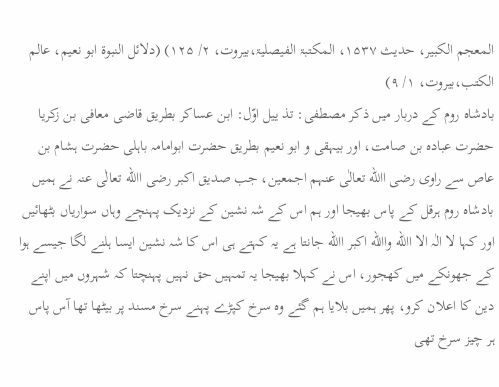المعجم الکبیر، حدیث ۱۵۳۷، المکتبۃ الفیصلیۃ،بیروت، ۲/ ۱۲۵) (دلائل النبوۃ ابو نعیم، عالم الکتب،بیروت، ۱/ ۹)
بادشاہ روم کے دربار میں ذکر مصطفی: تذ ییل اوّل: ابن عساکر بطریق قاضی معافی بن زکریا حضرت عبادہ بن صامت، اور بیہقی و ابو نعیم بطریق حضرت ابوامامہ باہلی حضرت ہشام بن عاص سے راوی رضی االله تعالٰی عنہم اجمعین، جب صدیق اکبر رضی االله تعالٰی عنہ نے ہمیں بادشاہ روم ہرقل کے پاس بھیجا اور ہم اس کے شہ نشین کے نزدیک پہنچے وہاں سواریاں بٹھائیں اور کہا لا الٰہ الا االله واالله اکبر االله جانتا ہے یہ کہتے ہی اس کا شہ نشین ایسا ہلنے لگا جیسے ہوا کے جھونکے میں کھجور، اس نے کہلا بھیجا یہ تمہیں حق نہیں پہنچتا کہ شہروں میں اپنے دین کا اعلان کرو، پھر ہمیں بلایا ہم گئے وہ سرخ کپڑے پہنے سرخ مسند پر بیٹھا تھا آس پاس ہر چیز سرخ تھی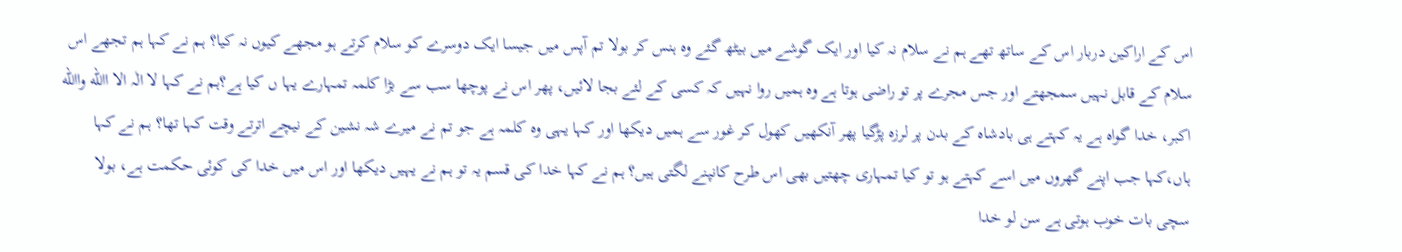اس کے اراکین دربار اس کے ساتھ تھے ہم نے سلام نہ کیا اور ایک گوشے میں بیٹھ گئے وہ ہنس کر بولا تم آپس میں جیسا ایک دوسرے کو سلام کرتے ہو مجھے کیوں نہ کیا؟ ہم نے کہا ہم تجھے اس سلام کے قابل نہیں سمجھتے اور جس مجرے پر تو راضی ہوتا ہے وہ ہمیں روا نہیں کہ کسی کے لئے بجا لائیں، پھر اس نے پوچھا سب سے بڑا کلمہ تمہارے یہا ں کیا ہے؟ہم نے کہا لا الٰہ الا االله واالله اکبر، خدا گواہ ہے یہ کہتے ہی بادشاہ کے بدن پر لرزہ پڑگیا پھر آنکھیں کھول کر غور سے ہمیں دیکھا اور کہا یہی وہ کلمہ ہے جو تم نے میرے شہ نشین کے نیچے اترتے وقت کہا تھا؟ ہم نے کہا ہاں،کہا جب اپنے گھروں میں اسے کہتے ہو تو کیا تمہاری چھتیں بھی اس طرح کانپنے لگتی ہیں؟ ہم نے کہا خدا کی قسم یہ تو ہم نے یہیں دیکھا اور اس میں خدا کی کوئی حکمت ہے، بولا سچی بات خوب ہوتی ہے سن لو خدا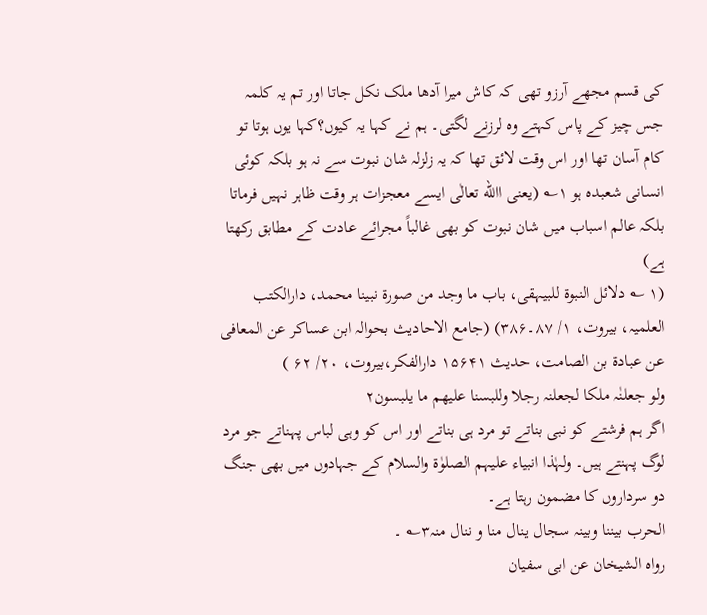کی قسم مجھے آرزو تھی کہ کاش میرا آدھا ملک نکل جاتا اور تم یہ کلمہ جس چیز کے پاس کہتے وہ لرزنے لگتی۔ ہم نے کہا یہ کیوں؟کہا یوں ہوتا تو کام آسان تھا اور اس وقت لائق تھا کہ یہ زلزلہ شان نبوت سے نہ ہو بلکہ کوئی انسانی شعبدہ ہو ۱؎ (یعنی االله تعالٰی ایسے معجزات ہر وقت ظاہر نہیں فرماتا بلکہ عالم اسباب میں شان نبوت کو بھی غالباً مجرائے عادت کے مطابق رکھتا ہے)
(۱ ؎ دلائل النبوۃ للبیہقی، باب ما وجد من صورۃ نبینا محمد، دارالکتب العلمیہ، بیروت، ۱/ ۸۷۔۳۸۶) (جامع الاحادیث بحوالہ ابن عساکر عن المعافی عن عبادۃ بن الصامت، حدیث ۱۵۶۴۱ دارالفکر،بیروت، ۲۰/ ۶۲ )
ولو جعلنٰہ ملکا لجعلنہ رجلا وللبسنا علیھم ما یلبسون۲
اگر ہم فرشتے کو نبی بناتے تو مرد ہی بناتے اور اس کو وہی لباس پہناتے جو مرد لوگ پہنتے ہیں۔ ولہٰذا انبیاء علیہم الصلوٰۃ والسلام کے جہادوں میں بھی جنگ دو سرداروں کا مضمون رہتا ہے۔
الحرب بیننا وبینہ سجال ینال منا و ننال منہ۳؎ ۔
رواہ الشیخان عن ابی سفیان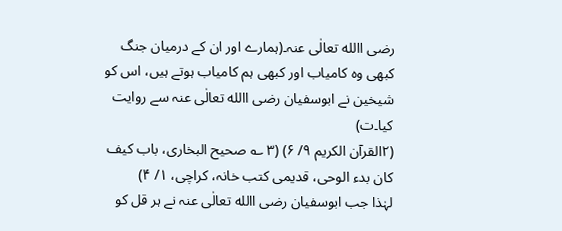رضی االله تعالٰی عنہ۔(ہمارے اور ان کے درمیان جنگ کبھی وہ کامیاب اور کبھی ہم کامیاب ہوتے ہیں، اس کو شیخین نے ابوسفیان رضی االله تعالٰی عنہ سے روایت کیا۔ت)
(۲القرآن الکریم ۹/ ۶) (۳ ؎ صحیح البخاری، باب کیف کان بدء الوحی، قدیمی کتب خانہ، کراچی، ۱/ ۴)
لہٰذا جب ابوسفیان رضی االله تعالٰی عنہ نے ہر قل کو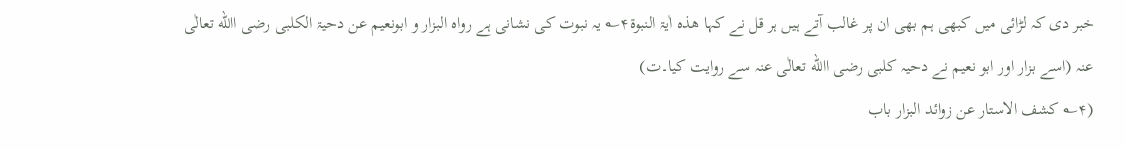خبر دی کہ لڑائی میں کبھی ہم بھی ان پر غالب آتے ہیں ہر قل نے کہا ھذہ اٰیۃ النبوۃ۴؎ یہ نبوت کی نشانی ہے رواہ البزار و ابونعیم عن دحیۃ الکلبی رضی االله تعالٰی عنہ (اسے بزار اور ابو نعیم نے دحیہ کلبی رضی االله تعالٰی عنہ سے روایت کیا۔ت)
(۴؎ کشف الاستار عن زوائد البزار باب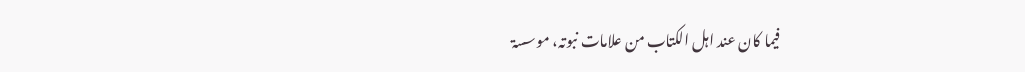فیما کان عند اہل الکتاب من علامات نبوتہ، موسسۃ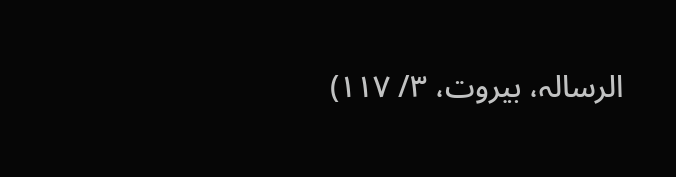الرسالہ، بیروت، ۳/ ۱۱۷)